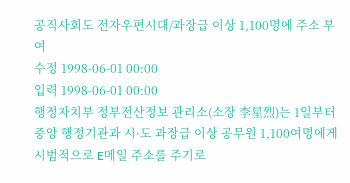공직사회도 전자우편시대/과장급 이상 1,100명에 주소 부여
수정 1998-06-01 00:00
입력 1998-06-01 00:00
행정자치부 정부전산정보 관리소(소장 李星烈)는 1일부터 중앙 행정기관과 시·도 과장급 이상 공무원 1,100여명에게 시범적으로 E메일 주소를 주기로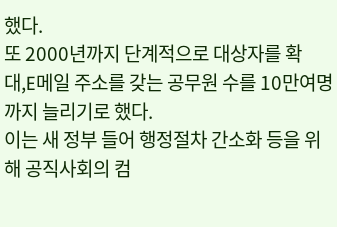했다.
또 2000년까지 단계적으로 대상자를 확대,E메일 주소를 갖는 공무원 수를 10만여명까지 늘리기로 했다.
이는 새 정부 들어 행정절차 간소화 등을 위해 공직사회의 컴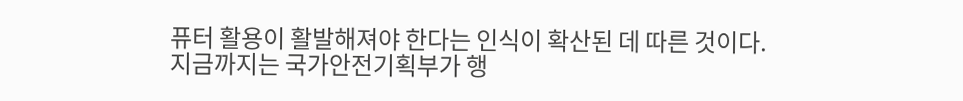퓨터 활용이 활발해져야 한다는 인식이 확산된 데 따른 것이다.
지금까지는 국가안전기획부가 행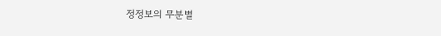정정보의 무분별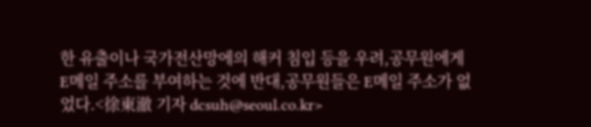한 유출이나 국가전산망에의 해커 침입 등을 우려,공무원에게 E메일 주소를 부여하는 것에 반대,공무원들은 E메일 주소가 없었다.<徐東澈 기자 dcsuh@seoul.co.kr>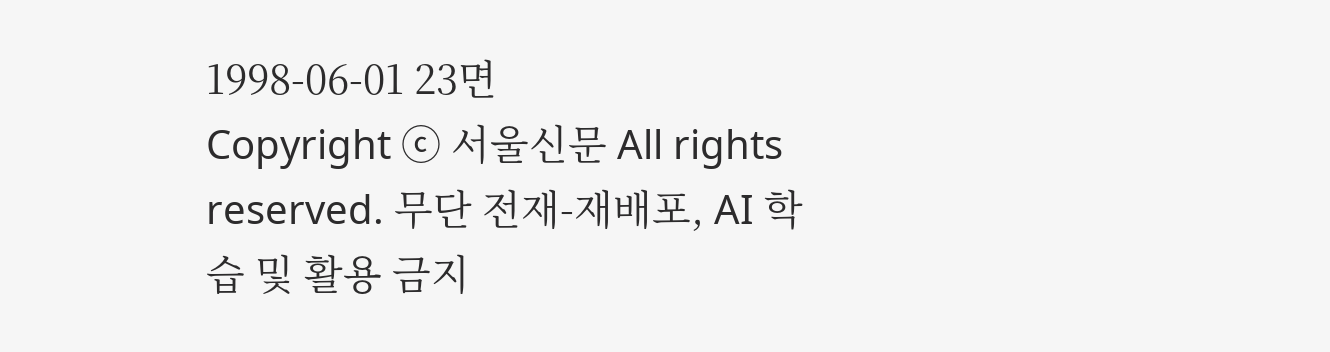1998-06-01 23면
Copyright ⓒ 서울신문 All rights reserved. 무단 전재-재배포, AI 학습 및 활용 금지